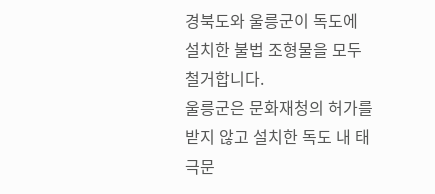경북도와 울릉군이 독도에 설치한 불법 조형물을 모두 철거합니다.
울릉군은 문화재청의 허가를 받지 않고 설치한 독도 내 태극문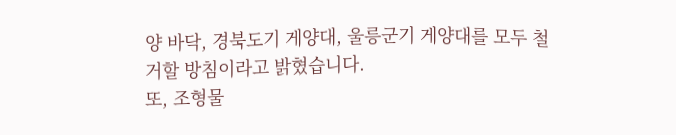양 바닥, 경북도기 게양대, 울릉군기 게양대를 모두 철거할 방침이라고 밝혔습니다.
또, 조형물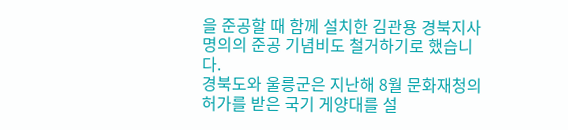을 준공할 때 함께 설치한 김관용 경북지사 명의의 준공 기념비도 철거하기로 했습니다.
경북도와 울릉군은 지난해 8월 문화재청의 허가를 받은 국기 게양대를 설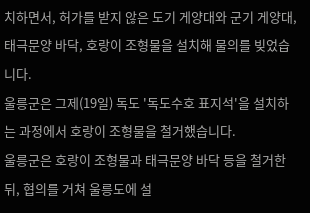치하면서, 허가를 받지 않은 도기 게양대와 군기 게양대, 태극문양 바닥, 호랑이 조형물을 설치해 물의를 빚었습니다.
울릉군은 그제(19일) 독도 '독도수호 표지석'을 설치하는 과정에서 호랑이 조형물을 철거했습니다.
울릉군은 호랑이 조형물과 태극문양 바닥 등을 철거한 뒤, 협의를 거쳐 울릉도에 설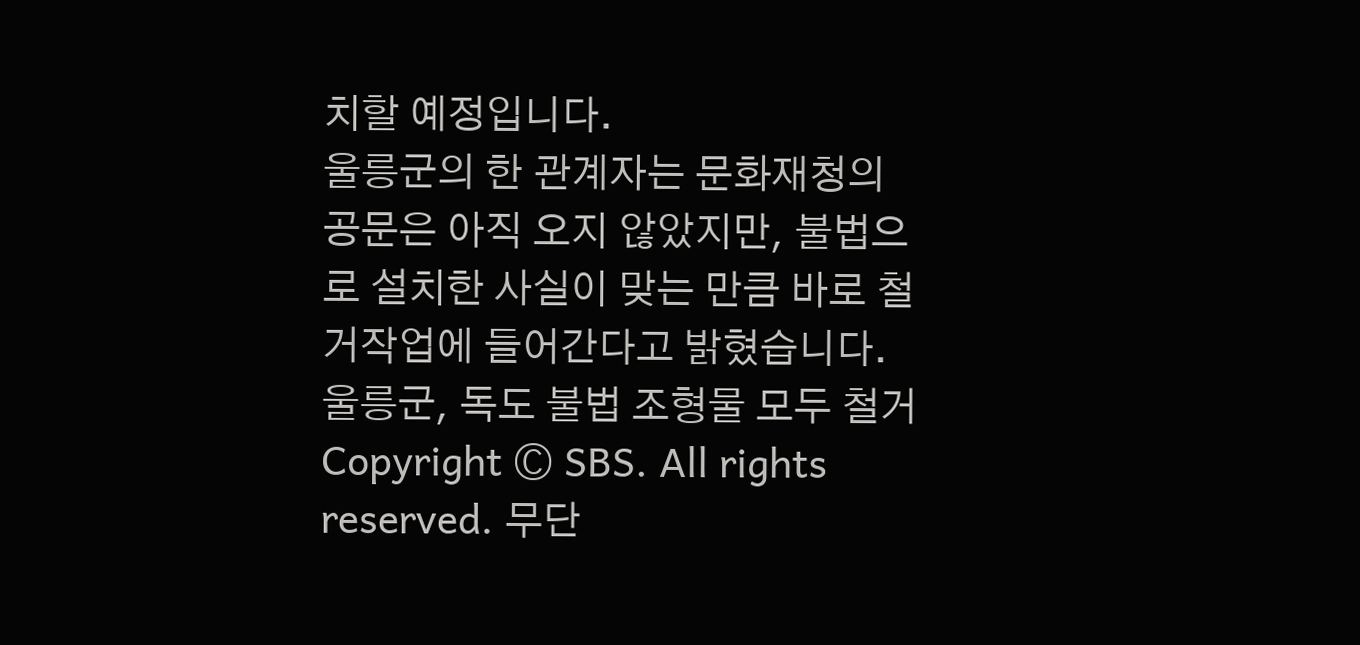치할 예정입니다.
울릉군의 한 관계자는 문화재청의 공문은 아직 오지 않았지만, 불법으로 설치한 사실이 맞는 만큼 바로 철거작업에 들어간다고 밝혔습니다.
울릉군, 독도 불법 조형물 모두 철거
Copyright Ⓒ SBS. All rights reserved. 무단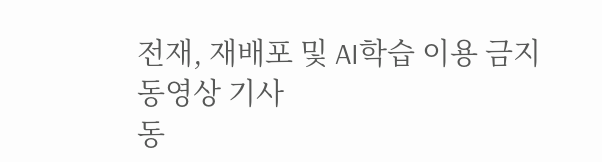전재, 재배포 및 AI학습 이용 금지
동영상 기사
동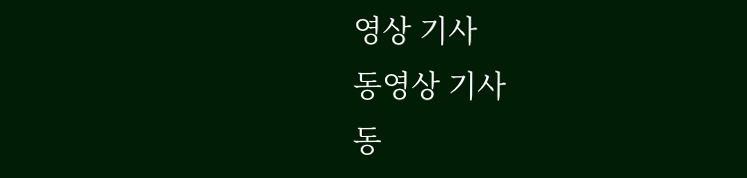영상 기사
동영상 기사
동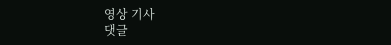영상 기사
댓글